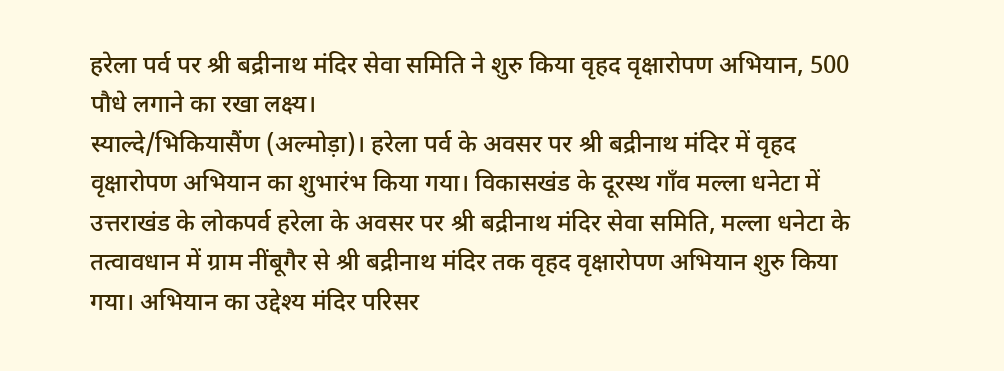हरेला पर्व पर श्री बद्रीनाथ मंदिर सेवा समिति ने शुरु किया वृहद वृक्षारोपण अभियान, 500 पौधे लगाने का रखा लक्ष्य।
स्याल्दे/भिकियासैंण (अल्मोड़ा)। हरेला पर्व के अवसर पर श्री बद्रीनाथ मंदिर में वृहद वृक्षारोपण अभियान का शुभारंभ किया गया। विकासखंड के दूरस्थ गाँव मल्ला धनेटा में उत्तराखंड के लोकपर्व हरेला के अवसर पर श्री बद्रीनाथ मंदिर सेवा समिति, मल्ला धनेटा के तत्वावधान में ग्राम नींबूगैर से श्री बद्रीनाथ मंदिर तक वृहद वृक्षारोपण अभियान शुरु किया गया। अभियान का उद्देश्य मंदिर परिसर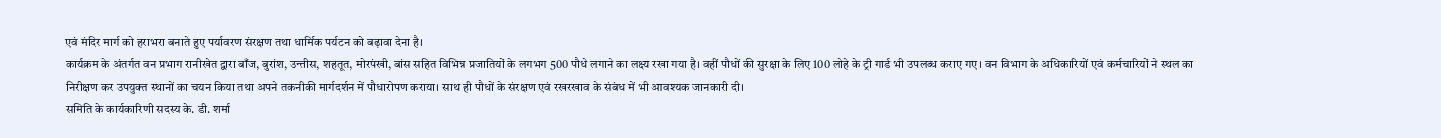एवं मंदिर मार्ग को हराभरा बनाते हुए पर्यावरण संरक्षण तथा धार्मिक पर्यटन को बढ़ावा देना है।
कार्यक्रम के अंतर्गत वन प्रभाग रानीखेत द्वारा बाँज, बुरांश, उन्तीस, शहतूत, मोरपंखी, बांस सहित विभिन्न प्रजातियों के लगभग 500 पौधे लगाने का लक्ष्य रखा गया है। वहीं पौधों की सुरक्षा के लिए 100 लोहे के ट्री गार्ड भी उपलब्ध कराए गए। वन विभाग के अधिकारियों एवं कर्मचारियों ने स्थल का निरीक्षण कर उपयुक्त स्थानों का चयन किया तथा अपने तकनीकी मार्गदर्शन में पौधारोपण कराया। साथ ही पौधों के संरक्षण एवं रखरखाव के संबंध में भी आवश्यक जानकारी दी।
समिति के कार्यकारिणी सदस्य के. डी. शर्मा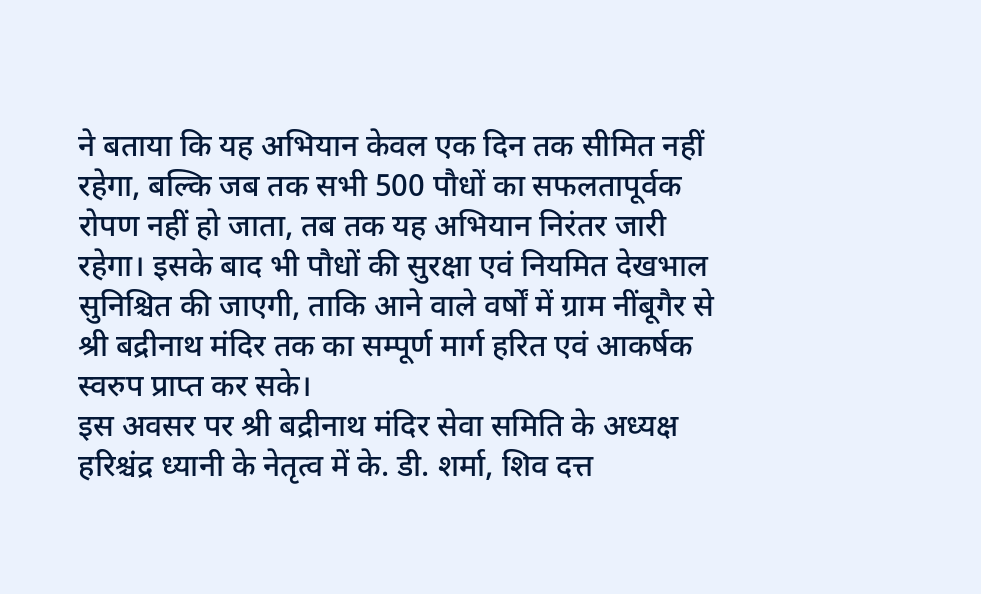ने बताया कि यह अभियान केवल एक दिन तक सीमित नहीं रहेगा, बल्कि जब तक सभी 500 पौधों का सफलतापूर्वक रोपण नहीं हो जाता, तब तक यह अभियान निरंतर जारी रहेगा। इसके बाद भी पौधों की सुरक्षा एवं नियमित देखभाल सुनिश्चित की जाएगी, ताकि आने वाले वर्षों में ग्राम नींबूगैर से श्री बद्रीनाथ मंदिर तक का सम्पूर्ण मार्ग हरित एवं आकर्षक स्वरुप प्राप्त कर सके।
इस अवसर पर श्री बद्रीनाथ मंदिर सेवा समिति के अध्यक्ष हरिश्चंद्र ध्यानी के नेतृत्व में के. डी. शर्मा, शिव दत्त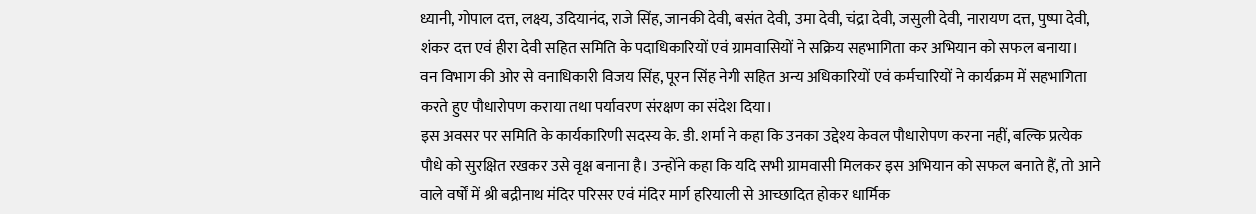ध्यानी, गोपाल दत्त, लक्ष्य, उदियानंद, राजे सिंह, जानकी देवी, बसंत देवी, उमा देवी, चंद्रा देवी, जसुली देवी, नारायण दत्त, पुष्पा देवी, शंकर दत्त एवं हीरा देवी सहित समिति के पदाधिकारियों एवं ग्रामवासियों ने सक्रिय सहभागिता कर अभियान को सफल बनाया।
वन विभाग की ओर से वनाधिकारी विजय सिंह, पूरन सिंह नेगी सहित अन्य अधिकारियों एवं कर्मचारियों ने कार्यक्रम में सहभागिता करते हुए पौधारोपण कराया तथा पर्यावरण संरक्षण का संदेश दिया।
इस अवसर पर समिति के कार्यकारिणी सदस्य के. डी. शर्मा ने कहा कि उनका उद्देश्य केवल पौधारोपण करना नहीं, बल्कि प्रत्येक पौधे को सुरक्षित रखकर उसे वृक्ष बनाना है। उन्होंने कहा कि यदि सभी ग्रामवासी मिलकर इस अभियान को सफल बनाते हैं, तो आने वाले वर्षों में श्री बद्रीनाथ मंदिर परिसर एवं मंदिर मार्ग हरियाली से आच्छादित होकर धार्मिक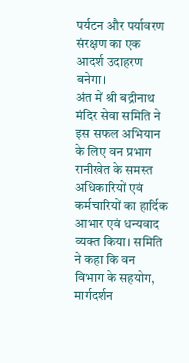पर्यटन और पर्यावरण संरक्षण का एक आदर्श उदाहरण बनेगा।
अंत में श्री बद्रीनाथ मंदिर सेवा समिति ने इस सफल अभियान के लिए वन प्रभाग रानीखेत के समस्त अधिकारियों एवं कर्मचारियों का हार्दिक आभार एवं धन्यवाद व्यक्त किया। समिति ने कहा कि वन विभाग के सहयोग, मार्गदर्शन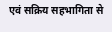एवं सक्रिय सहभागिता से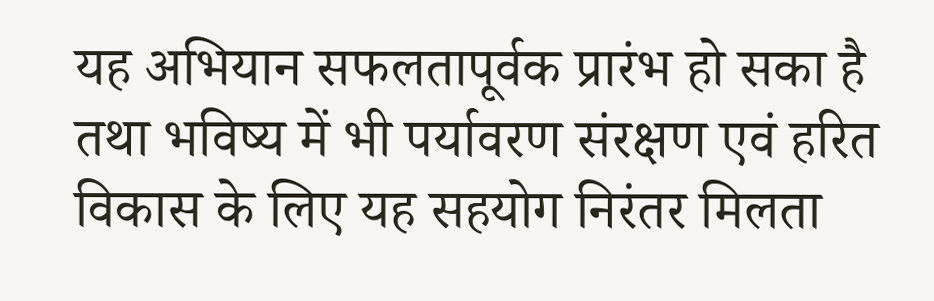यह अभियान सफलतापूर्वक प्रारंभ हो सका है तथा भविष्य में भी पर्यावरण संरक्षण एवं हरित विकास के लिए यह सहयोग निरंतर मिलता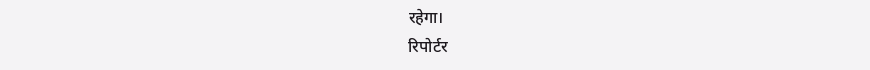रहेगा।
रिपोर्टर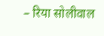– रिया सोलीवाल